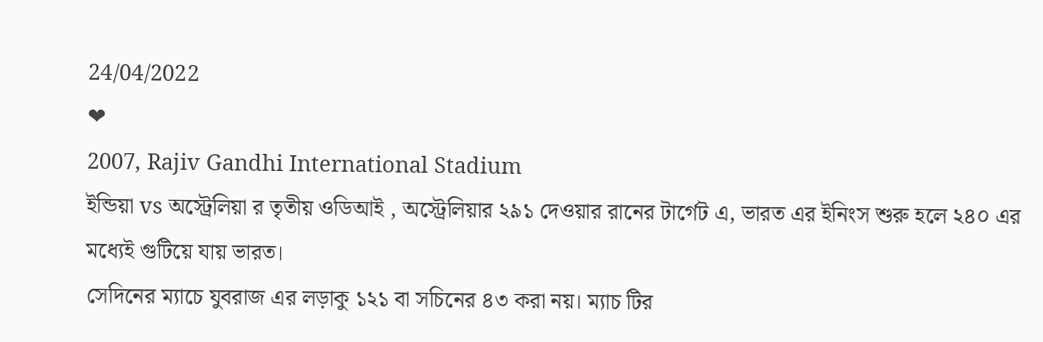24/04/2022
❤
2007, Rajiv Gandhi International Stadium
ইন্ডিয়া vs অস্ট্রেলিয়া র তৃতীয় ওডিআই , অস্ট্রেলিয়ার ২৯১ দেওয়ার রানের টার্গেট এ, ভারত এর ইনিংস শুরু হলে ২৪০ এর মধ্যেই গুটিয়ে যায় ভারত।
সেদিনের ম্যাচে যুবরাজ এর লড়াকু ১২১ বা সচিনের ৪৩ করা নয়। ম্যাচ টির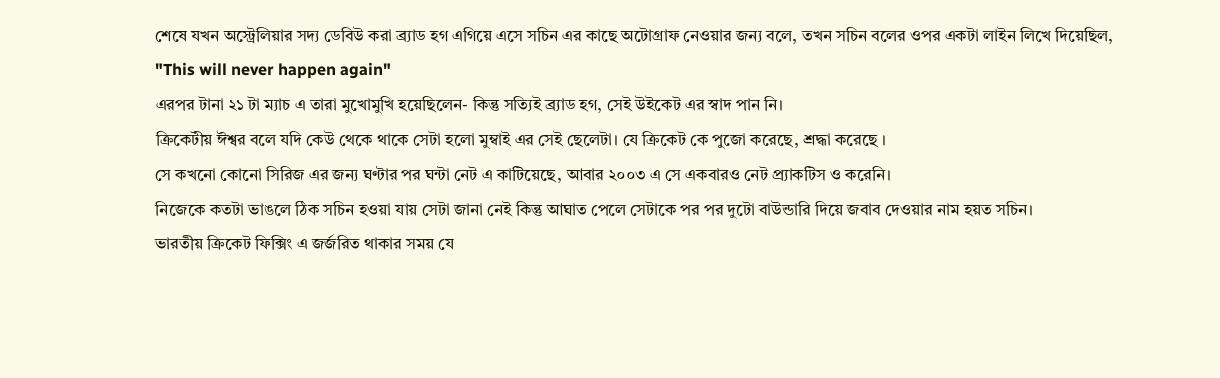শেষে যখন অস্ট্রেলিয়ার সদ্য ডেবিউ করা ব্র্যাড হগ এগিয়ে এসে সচিন এর কাছে অটোগ্রাফ নেওয়ার জন্য বলে, তখন সচিন বলের ওপর একটা লাইন লিখে দিয়েছিল,
"This will never happen again"
এরপর টানা ২১ টা ম্যাচ এ তারা মুখোমুখি হয়েছিলেন- কিন্তু সত্যিই ব্র্যাড হগ, সেই উইকেট এর স্বাদ পান নি।
ক্রিকেটীয় ঈশ্বর বলে যদি কেউ থেকে থাকে সেটা হলো মুম্বাই এর সেই ছেলেটা। যে ক্রিকেট কে পুজো করেছে, শ্রদ্ধা করেছে ।
সে কখনো কোনো সিরিজ এর জন্য ঘণ্টার পর ঘন্টা নেট এ কাটিয়েছে, আবার ২০০৩ এ সে একবারও নেট প্র্যাকটিস ও করেনি।
নিজেকে কতটা ভাঙলে ঠিক সচিন হওয়া যায় সেটা জানা নেই কিন্তু আঘাত পেলে সেটাকে পর পর দুটো বাউন্ডারি দিয়ে জবাব দেওয়ার নাম হয়ত সচিন।
ভারতীয় ক্রিকেট ফিক্সিং এ জর্জরিত থাকার সময় যে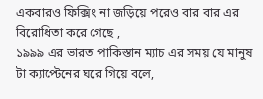একবারও ফিক্সিং না জড়িয়ে পরেও বার বার এর বিরোধিতা করে গেছে ,
১৯৯৯ এর ভারত পাকিস্তান ম্যাচ এর সময় যে মানুষ টা ক্যাপ্টেনের ঘরে গিয়ে বলে,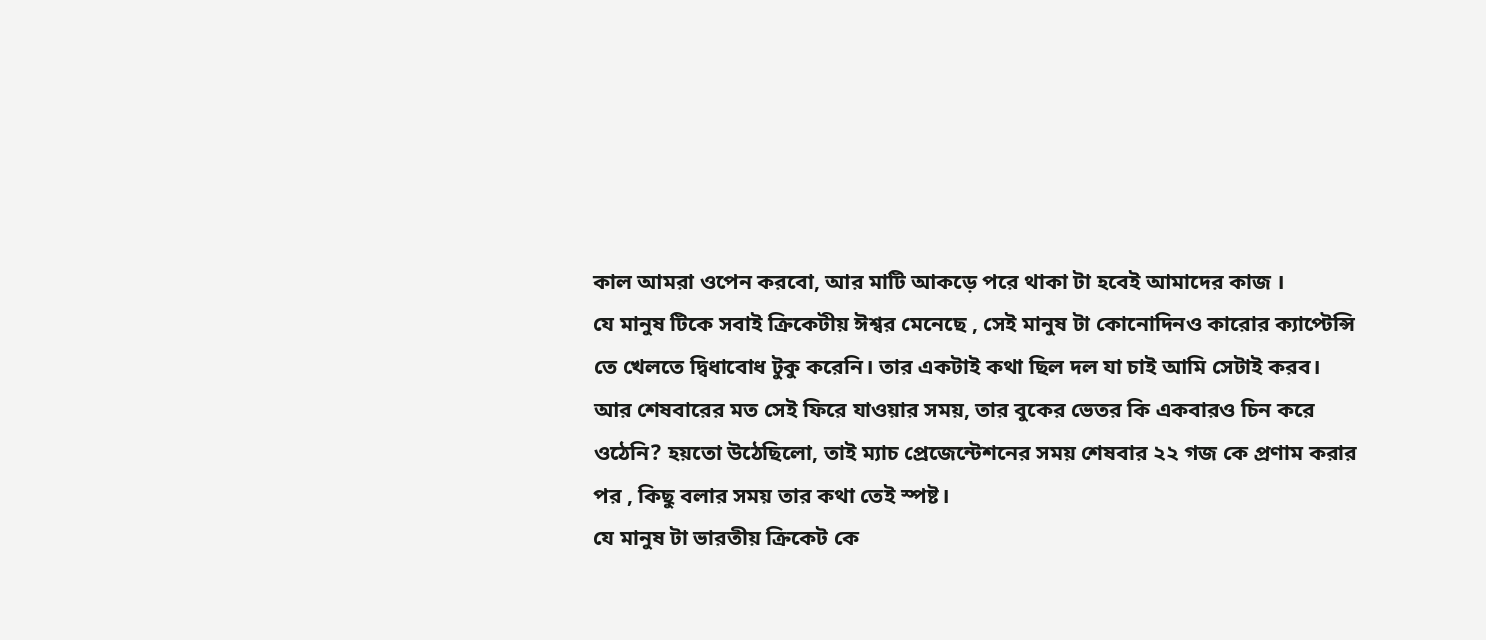কাল আমরা ওপেন করবো, আর মাটি আকড়ে পরে থাকা টা হবেই আমাদের কাজ ।
যে মানুষ টিকে সবাই ক্রিকেটীয় ঈশ্বর মেনেছে , সেই মানুষ টা কোনোদিনও কারোর ক্যাপ্টেন্সি তে খেলতে দ্বিধাবোধ টুকু করেনি। তার একটাই কথা ছিল দল যা চাই আমি সেটাই করব।
আর শেষবারের মত সেই ফিরে যাওয়ার সময়, তার বুকের ভেতর কি একবারও চিন করে ওঠেনি? হয়তো উঠেছিলো, তাই ম্যাচ প্রেজেন্টেশনের সময় শেষবার ২২ গজ কে প্রণাম করার পর , কিছু বলার সময় তার কথা তেই স্পষ্ট।
যে মানুষ টা ভারতীয় ক্রিকেট কে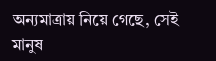অন্যমাত্রায় নিয়ে গেছে, সেই মানুষ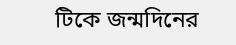টিকে জন্মদিনের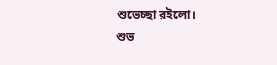শুভেচ্ছা রইলো।
শুভ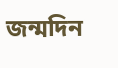জন্মদিন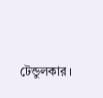টেন্ডুলকার ।